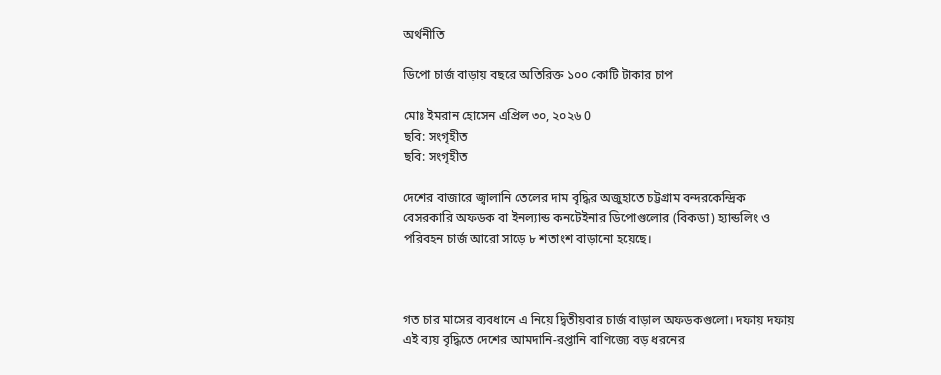অর্থনীতি

ডিপো চার্জ বাড়ায় বছরে অতিরিক্ত ১০০ কোটি টাকার চাপ

মোঃ ইমরান হোসেন এপ্রিল ৩০, ২০২৬ 0
ছবি: সংগৃহীত
ছবি: সংগৃহীত

দেশের বাজারে জ্বালানি তেলের দাম বৃদ্ধির অজুহাতে চট্টগ্রাম বন্দরকেন্দ্রিক বেসরকারি অফডক বা ইনল্যান্ড কনটেইনার ডিপোগুলোর (বিকডা) হ্যান্ডলিং ও পরিবহন চার্জ আরো সাড়ে ৮ শতাংশ বাড়ানো হয়েছে।



গত চার মাসের ব্যবধানে এ নিয়ে দ্বিতীয়বার চার্জ বাড়াল অফডকগুলো। দফায় দফায় এই ব্যয় বৃদ্ধিতে দেশের আমদানি-রপ্তানি বাণিজ্যে বড় ধরনের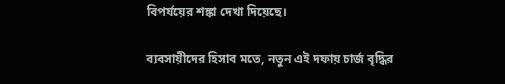বিপর্যয়ের শঙ্কা দেখা দিয়েছে।

ব্যবসায়ীদের হিসাব মতে, নতুন এই দফায় চার্জ বৃদ্ধির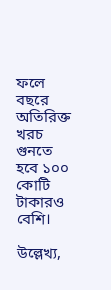ফলে বছরে অতিরিক্ত খরচ গুনতে হবে ১০০ কোটি টাকারও বেশি।

উল্লেখ্য,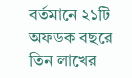বর্তমানে ২১টি অফডক বছরে তিন লাখের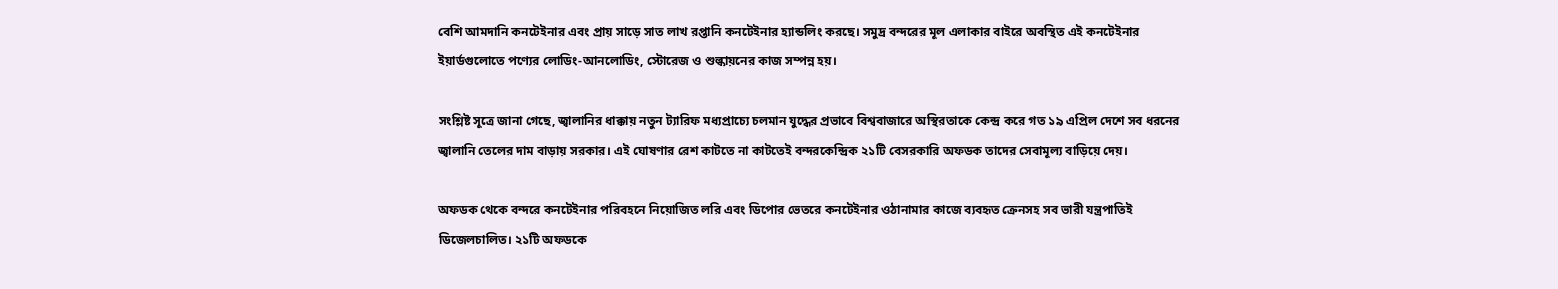বেশি আমদানি কনটেইনার এবং প্রায় সাড়ে সাত লাখ রপ্তানি কনটেইনার হ্যান্ডলিং করছে। সমুদ্র বন্দরের মূল এলাকার বাইরে অবস্থিত এই কনটেইনার ইয়ার্ডগুলোতে পণ্যের লোডিং-আনলোডিং, স্টোরেজ ও শুল্কায়নের কাজ সম্পন্ন হয়।

সংশ্লিষ্ট সূত্রে জানা গেছে, জ্বালানির ধাক্কায় নতুন ট্যারিফ মধ্যপ্রাচ্যে চলমান যুদ্ধের প্রভাবে বিশ্ববাজারে অস্থিরতাকে কেন্দ্র করে গত ১৯ এপ্রিল দেশে সব ধরনের জ্বালানি তেলের দাম বাড়ায় সরকার। এই ঘোষণার রেশ কাটতে না কাটতেই বন্দরকেন্দ্রিক ২১টি বেসরকারি অফডক তাদের সেবামূল্য বাড়িয়ে দেয়।

অফডক থেকে বন্দরে কনটেইনার পরিবহনে নিয়োজিত লরি এবং ডিপোর ভেতরে কনটেইনার ওঠানামার কাজে ব্যবহৃত ক্রেনসহ সব ভারী যন্ত্রপাতিই ডিজেলচালিত। ২১টি অফডকে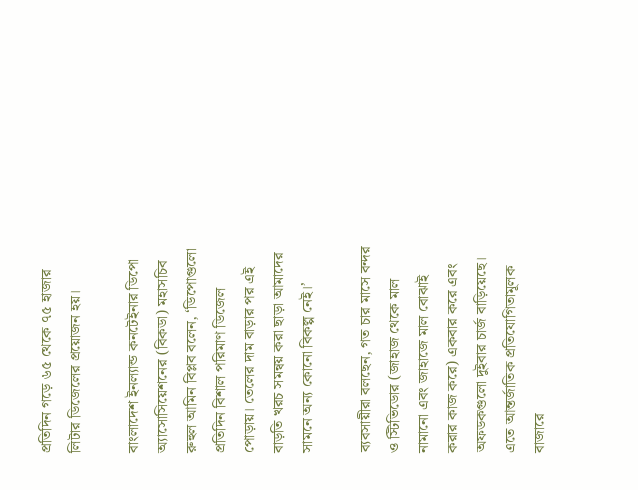প্রতিদিন গড়ে ৬৫ থেকে ৭৫ হাজার লিটার ডিজেলের প্রয়োজন হয়।

বাংলাদেশ ইনল্যান্ড কনটেইনার ডিপো অ্যাসোসিয়েশনের (বিকডা) মহাসচিব রুহুল আমিন বিপ্লব বলেন, ‘ডিপোগুলো প্রতিদিন বিশাল পরিমাণ ডিজেল পোড়ায়। তেলের দাম বাড়ার পর এই বাড়তি খরচ সমন্বয় করা ছাড়া আমাদের সামনে অন্য কোনো বিকল্প নেই।’

ব্যবসায়ীরা বলছেন, গত চার মাসে বন্দর ও স্টিভিডোর (জাহাজ থেকে মাল নামানো এবং জাহাজে মাল বোঝাই করার কাজ করে) একবার করে এবং অফডকগুলো দুইবার চার্জ বাড়িয়েছে। এতে আন্তর্জাতিক প্রতিযোগিতামূলক বাজারে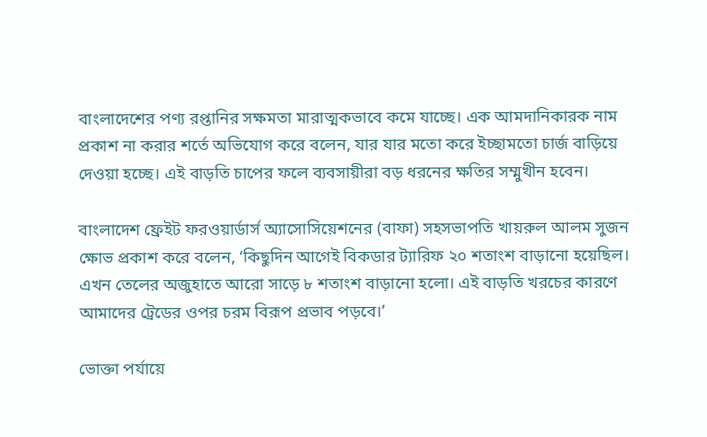বাংলাদেশের পণ্য রপ্তানির সক্ষমতা মারাত্মকভাবে কমে যাচ্ছে। এক আমদানিকারক নাম প্রকাশ না করার শর্তে অভিযোগ করে বলেন, যার যার মতো করে ইচ্ছামতো চার্জ বাড়িয়ে দেওয়া হচ্ছে। এই বাড়তি চাপের ফলে ব্যবসায়ীরা বড় ধরনের ক্ষতির সম্মুখীন হবেন।

বাংলাদেশ ফ্রেইট ফরওয়ার্ডার্স অ্যাসোসিয়েশনের (বাফা) সহসভাপতি খায়রুল আলম সুজন ক্ষোভ প্রকাশ করে বলেন, ‘কিছুদিন আগেই বিকডার ট্যারিফ ২০ শতাংশ বাড়ানো হয়েছিল। এখন তেলের অজুহাতে আরো সাড়ে ৮ শতাংশ বাড়ানো হলো। এই বাড়তি খরচের কারণে আমাদের ট্রেডের ওপর চরম বিরূপ প্রভাব পড়বে।’

ভোক্তা পর্যায়ে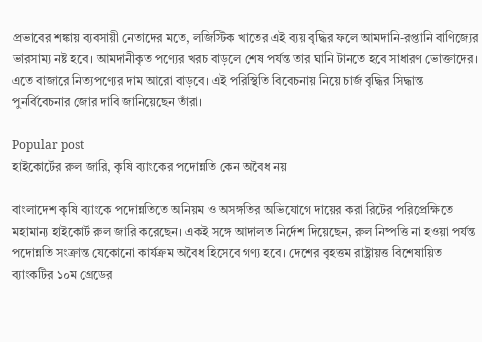প্রভাবের শঙ্কায় ব্যবসায়ী নেতাদের মতে, লজিস্টিক খাতের এই ব্যয় বৃদ্ধির ফলে আমদানি-রপ্তানি বাণিজ্যের ভারসাম্য নষ্ট হবে। আমদানীকৃত পণ্যের খরচ বাড়লে শেষ পর্যন্ত তার ঘানি টানতে হবে সাধারণ ভোক্তাদের। এতে বাজারে নিত্যপণ্যের দাম আরো বাড়বে। এই পরিস্থিতি বিবেচনায় নিয়ে চার্জ বৃদ্ধির সিদ্ধান্ত পুনর্বিবেচনার জোর দাবি জানিয়েছেন তাঁরা।

Popular post
হাইকোর্টের রুল জারি, কৃষি ব্যাংকের পদোন্নতি কেন অবৈধ নয়

বাংলাদেশ কৃষি ব্যাংকে পদোন্নতিতে অনিয়ম ও অসঙ্গতির অভিযোগে দায়ের করা রিটের পরিপ্রেক্ষিতে মহামান্য হাইকোর্ট রুল জারি করেছেন। একই সঙ্গে আদালত নির্দেশ দিয়েছেন, রুল নিষ্পত্তি না হওয়া পর্যন্ত পদোন্নতি সংক্রান্ত যেকোনো কার্যক্রম অবৈধ হিসেবে গণ্য হবে। দেশের বৃহত্তম রাষ্ট্রায়ত্ত বিশেষায়িত ব্যাংকটির ১০ম গ্রেডের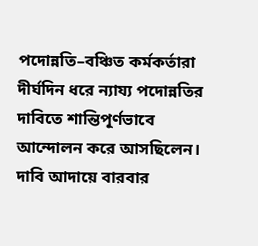পদোন্নতি–বঞ্চিত কর্মকর্তারা দীর্ঘদিন ধরে ন্যায্য পদোন্নতির দাবিতে শান্তিপূর্ণভাবে আন্দোলন করে আসছিলেন। দাবি আদায়ে বারবার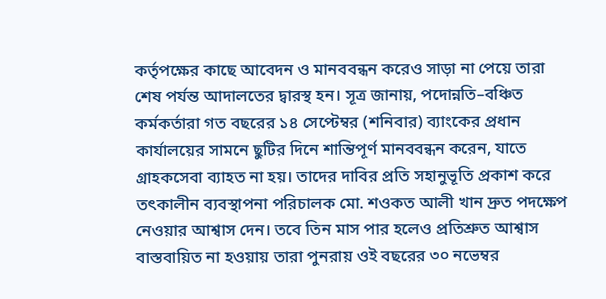কর্তৃপক্ষের কাছে আবেদন ও মানববন্ধন করেও সাড়া না পেয়ে তারা শেষ পর্যন্ত আদালতের দ্বারস্থ হন। সূত্র জানায়, পদোন্নতি–বঞ্চিত কর্মকর্তারা গত বছরের ১৪ সেপ্টেম্বর (শনিবার) ব্যাংকের প্রধান কার্যালয়ের সামনে ছুটির দিনে শান্তিপূর্ণ মানববন্ধন করেন, যাতে গ্রাহকসেবা ব্যাহত না হয়। তাদের দাবির প্রতি সহানুভূতি প্রকাশ করে তৎকালীন ব্যবস্থাপনা পরিচালক মো. শওকত আলী খান দ্রুত পদক্ষেপ নেওয়ার আশ্বাস দেন। তবে তিন মাস পার হলেও প্রতিশ্রুত আশ্বাস বাস্তবায়িত না হওয়ায় তারা পুনরায় ওই বছরের ৩০ নভেম্বর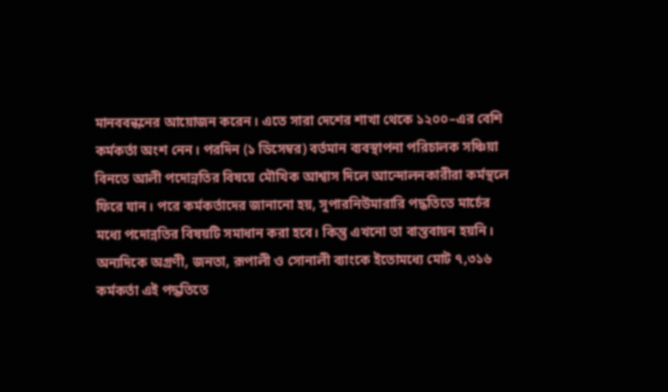মানববন্ধনের আয়োজন করেন। এতে সারা দেশের শাখা থেকে ১২০০–এর বেশি কর্মকর্তা অংশ নেন। পরদিন (১ ডিসেম্বর) বর্তমান ব্যবস্থাপনা পরিচালক সঞ্চিয়া বিনতে আলী পদোন্নতির বিষয়ে মৌখিক আশ্বাস দিলে আন্দোলনকারীরা কর্মস্থলে ফিরে যান। পরে কর্মকর্তাদের জানানো হয়, সুপারনিউমারারি পদ্ধতিতে মার্চের মধ্যে পদোন্নতির বিষয়টি সমাধান করা হবে। কিন্তু এখনো তা বাস্তবায়ন হয়নি। অন্যদিকে অগ্রণী, জনতা, রূপালী ও সোনালী ব্যাংকে ইতোমধ্যে মোট ৭,৩১৬ কর্মকর্তা এই পদ্ধতিতে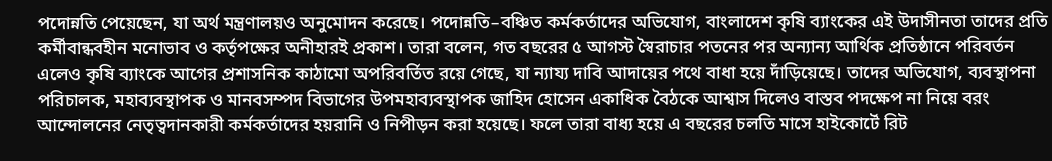পদোন্নতি পেয়েছেন, যা অর্থ মন্ত্রণালয়ও অনুমোদন করেছে। পদোন্নতি–বঞ্চিত কর্মকর্তাদের অভিযোগ, বাংলাদেশ কৃষি ব্যাংকের এই উদাসীনতা তাদের প্রতি কর্মীবান্ধবহীন মনোভাব ও কর্তৃপক্ষের অনীহারই প্রকাশ। তারা বলেন, গত বছরের ৫ আগস্ট স্বৈরাচার পতনের পর অন্যান্য আর্থিক প্রতিষ্ঠানে পরিবর্তন এলেও কৃষি ব্যাংকে আগের প্রশাসনিক কাঠামো অপরিবর্তিত রয়ে গেছে, যা ন্যায্য দাবি আদায়ের পথে বাধা হয়ে দাঁড়িয়েছে। তাদের অভিযোগ, ব্যবস্থাপনা পরিচালক, মহাব্যবস্থাপক ও মানবসম্পদ বিভাগের উপমহাব্যবস্থাপক জাহিদ হোসেন একাধিক বৈঠকে আশ্বাস দিলেও বাস্তব পদক্ষেপ না নিয়ে বরং আন্দোলনের নেতৃত্বদানকারী কর্মকর্তাদের হয়রানি ও নিপীড়ন করা হয়েছে। ফলে তারা বাধ্য হয়ে এ বছরের চলতি মাসে হাইকোর্টে রিট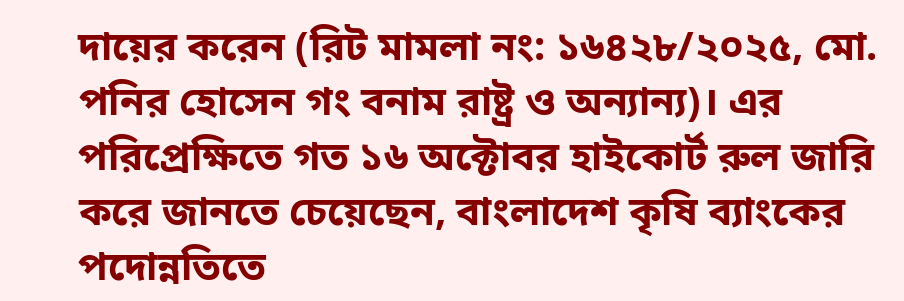দায়ের করেন (রিট মামলা নং: ১৬৪২৮/২০২৫, মো. পনির হোসেন গং বনাম রাষ্ট্র ও অন্যান্য)। এর পরিপ্রেক্ষিতে গত ১৬ অক্টোবর হাইকোর্ট রুল জারি করে জানতে চেয়েছেন, বাংলাদেশ কৃষি ব্যাংকের পদোন্নতিতে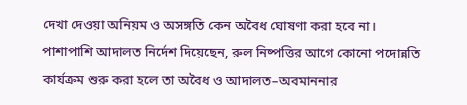দেখা দেওয়া অনিয়ম ও অসঙ্গতি কেন অবৈধ ঘোষণা করা হবে না। পাশাপাশি আদালত নির্দেশ দিয়েছেন, রুল নিষ্পত্তির আগে কোনো পদোন্নতি কার্যক্রম শুরু করা হলে তা অবৈধ ও আদালত–অবমাননার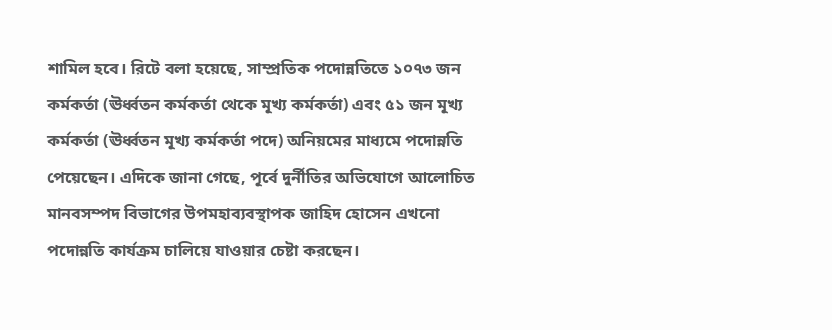শামিল হবে। রিটে বলা হয়েছে, সাম্প্রতিক পদোন্নতিতে ১০৭৩ জন কর্মকর্তা (ঊর্ধ্বতন কর্মকর্তা থেকে মূখ্য কর্মকর্তা) এবং ৫১ জন মূখ্য কর্মকর্তা (ঊর্ধ্বতন মূখ্য কর্মকর্তা পদে) অনিয়মের মাধ্যমে পদোন্নতি পেয়েছেন। এদিকে জানা গেছে, পূর্বে দুর্নীতির অভিযোগে আলোচিত মানবসম্পদ বিভাগের উপমহাব্যবস্থাপক জাহিদ হোসেন এখনো পদোন্নতি কার্যক্রম চালিয়ে যাওয়ার চেষ্টা করছেন।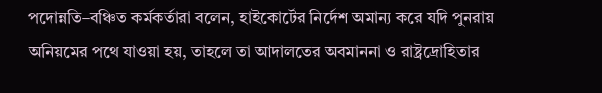পদোন্নতি–বঞ্চিত কর্মকর্তারা বলেন, হাইকোর্টের নির্দেশ অমান্য করে যদি পুনরায় অনিয়মের পথে যাওয়া হয়, তাহলে তা আদালতের অবমাননা ও রাষ্ট্রদ্রোহিতার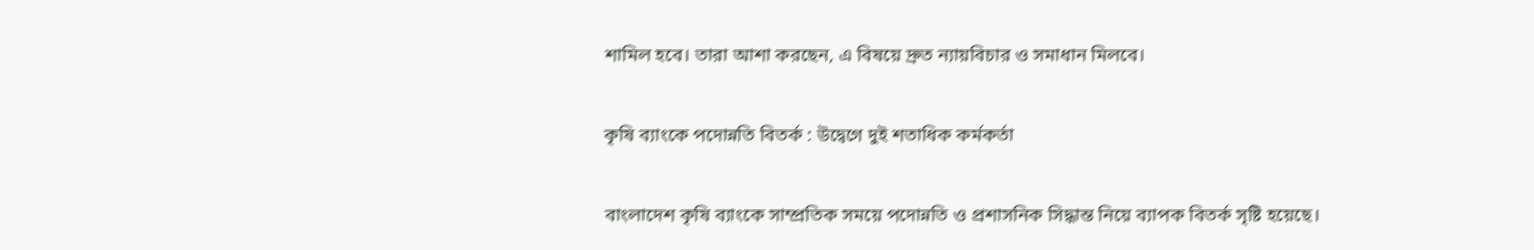শামিল হবে। তারা আশা করছেন, এ বিষয়ে দ্রুত ন্যায়বিচার ও সমাধান মিলবে।

কৃষি ব্যাংকে পদোন্নতি বিতর্ক : উদ্বেগে দুই শতাধিক কর্মকর্তা

বাংলাদেশ কৃষি ব্যাংকে সাম্প্রতিক সময়ে পদোন্নতি ও প্রশাসনিক সিদ্ধান্ত নিয়ে ব্যাপক বিতর্ক সৃষ্টি হয়েছে।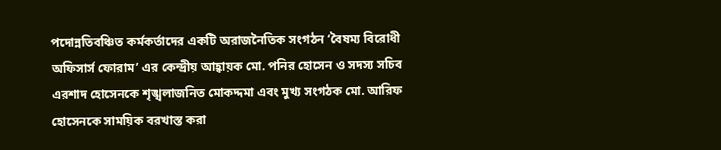পদোন্নতিবঞ্চিত কর্মকর্তাদের একটি অরাজনৈতিক সংগঠন ‘বৈষম্য বিরোধী অফিসার্স ফোরাম’ এর কেন্দ্রীয় আহ্বায়ক মো. পনির হোসেন ও সদস্য সচিব এরশাদ হোসেনকে শৃঙ্খলাজনিত মোকদ্দমা এবং মুখ্য সংগঠক মো. আরিফ হোসেনকে সাময়িক বরখাস্ত করা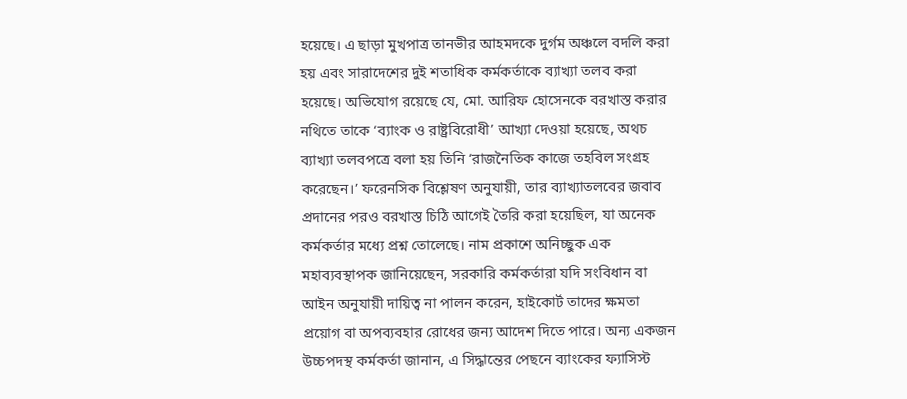হয়েছে। এ ছাড়া মুখপাত্র তানভীর আহমদকে দুর্গম অঞ্চলে বদলি করা হয় এবং সারাদেশের দুই শতাধিক কর্মকর্তাকে ব্যাখ্যা তলব করা হয়েছে। অভিযোগ রয়েছে যে, মো. আরিফ হোসেনকে বরখাস্ত করার নথিতে তাকে ‘ব্যাংক ও রাষ্ট্রবিরোধী’ আখ্যা দেওয়া হয়েছে, অথচ ব্যাখ্যা তলবপত্রে বলা হয় তিনি ‘রাজনৈতিক কাজে তহবিল সংগ্রহ করেছেন।’ ফরেনসিক বিশ্লেষণ অনুযায়ী, তার ব্যাখ্যাতলবের জবাব প্রদানের পরও বরখাস্ত চিঠি আগেই তৈরি করা হয়েছিল, যা অনেক কর্মকর্তার মধ্যে প্রশ্ন তোলেছে। নাম প্রকাশে অনিচ্ছুক এক মহাব্যবস্থাপক জানিয়েছেন, সরকারি কর্মকর্তারা যদি সংবিধান বা আইন অনুযায়ী দায়িত্ব না পালন করেন, হাইকোর্ট তাদের ক্ষমতা প্রয়োগ বা অপব্যবহার রোধের জন্য আদেশ দিতে পারে। অন্য একজন উচ্চপদস্থ কর্মকর্তা জানান, এ সিদ্ধান্তের পেছনে ব্যাংকের ফ্যাসিস্ট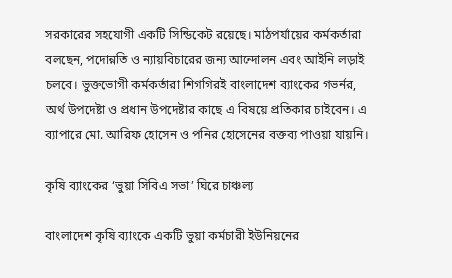সরকারের সহযোগী একটি সিন্ডিকেট রয়েছে। মাঠপর্যায়ের কর্মকর্তারা বলছেন, পদোন্নতি ও ন্যায়বিচারের জন্য আন্দোলন এবং আইনি লড়াই চলবে। ভুক্তভোগী কর্মকর্তারা শিগগিরই বাংলাদেশ ব্যাংকের গভর্নর, অর্থ উপদেষ্টা ও প্রধান উপদেষ্টার কাছে এ বিষয়ে প্রতিকার চাইবেন। এ ব্যাপারে মো. আরিফ হোসেন ও পনির হোসেনের বক্তব্য পাওয়া যায়নি।

কৃষি ব্যাংকের ‘ভুয়া সিবিএ সভা’ ঘিরে চাঞ্চল্য

বাংলাদেশ কৃষি ব্যাংকে একটি ভুয়া কর্মচারী ইউনিয়নের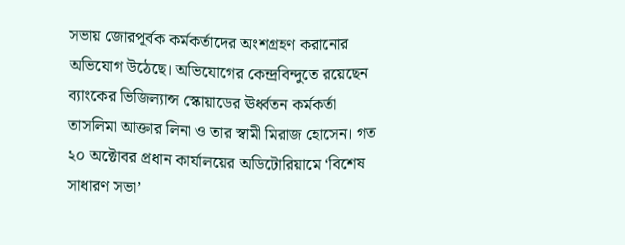সভায় জোরপূর্বক কর্মকর্তাদের অংশগ্রহণ করানোর অভিযোগ উঠেছে। অভিযোগের কেন্দ্রবিন্দুতে রয়েছেন ব্যাংকের ভিজিল্যান্স স্কোয়াডের ঊর্ধ্বতন কর্মকর্তা তাসলিমা আক্তার লিনা ও তার স্বামী মিরাজ হোসেন। গত ২০ অক্টোবর প্রধান কার্যালয়ের অডিটোরিয়ামে ‘বিশেষ সাধারণ সভা’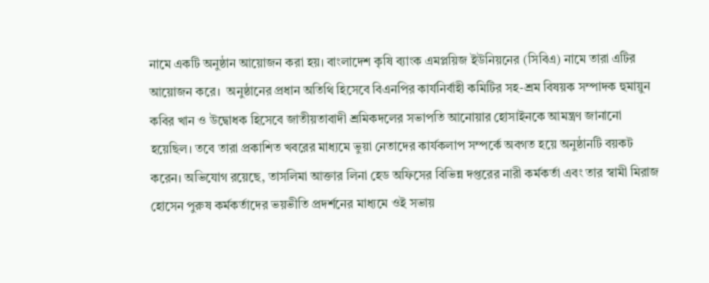নামে একটি অনুষ্ঠান আয়োজন করা হয়। বাংলাদেশ কৃষি ব্যাংক এমপ্লয়িজ ইউনিয়নের (সিবিএ) নামে তারা এটির আয়োজন করে।  অনুষ্ঠানের প্রধান অতিথি হিসেবে বিএনপির কার্যনির্বাহী কমিটির সহ-শ্রম বিষয়ক সম্পাদক হুমায়ুন কবির খান ও উদ্বোধক হিসেবে জাতীয়তাবাদী শ্রমিকদলের সভাপতি আনোয়ার হোসাইনকে আমন্ত্রণ জানানো হয়েছিল। তবে তারা প্রকাশিত খবরের মাধ্যমে ভুয়া নেতাদের কার্যকলাপ সম্পর্কে অবগত হয়ে অনুষ্ঠানটি বয়কট করেন। অভিযোগ রয়েছে, তাসলিমা আক্তার লিনা হেড অফিসের বিভিন্ন দপ্তরের নারী কর্মকর্তা এবং তার স্বামী মিরাজ হোসেন পুরুষ কর্মকর্তাদের ভয়ভীতি প্রদর্শনের মাধ্যমে ওই সভায়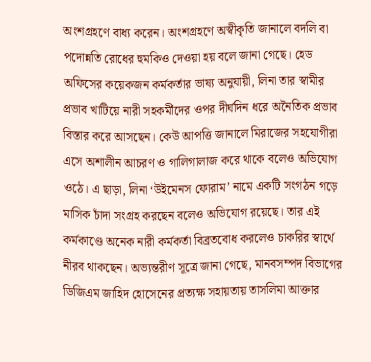অংশগ্রহণে বাধ্য করেন। অংশগ্রহণে অস্বীকৃতি জানালে বদলি বা পদোন্নতি রোধের হুমকিও দেওয়া হয় বলে জানা গেছে। হেড অফিসের কয়েকজন কর্মকর্তার ভাষ্য অনুযায়ী, লিনা তার স্বামীর প্রভাব খাটিয়ে নারী সহকর্মীদের ওপর দীর্ঘদিন ধরে অনৈতিক প্রভাব বিস্তার করে আসছেন। কেউ আপত্তি জানালে মিরাজের সহযোগীরা এসে অশালীন আচরণ ও গালিগালাজ করে থাকে বলেও অভিযোগ ওঠে। এ ছাড়া, লিনা ‘উইমেনস ফোরাম’ নামে একটি সংগঠন গড়ে মাসিক চাঁদা সংগ্রহ করছেন বলেও অভিযোগ রয়েছে। তার এই কর্মকাণ্ডে অনেক নারী কর্মকর্তা বিব্রতবোধ করলেও চাকরির স্বার্থে নীরব থাকছেন। অভ্যন্তরীণ সূত্রে জানা গেছে, মানবসম্পদ বিভাগের ডিজিএম জাহিদ হোসেনের প্রত্যক্ষ সহায়তায় তাসলিমা আক্তার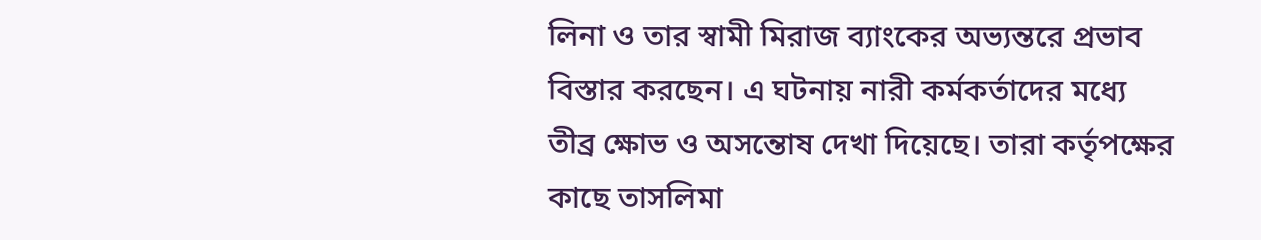লিনা ও তার স্বামী মিরাজ ব্যাংকের অভ্যন্তরে প্রভাব বিস্তার করছেন। এ ঘটনায় নারী কর্মকর্তাদের মধ্যে তীব্র ক্ষোভ ও অসন্তোষ দেখা দিয়েছে। তারা কর্তৃপক্ষের কাছে তাসলিমা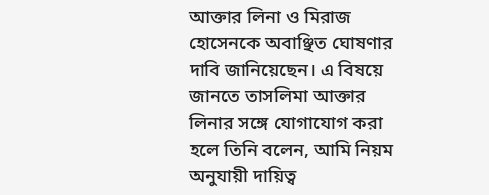আক্তার লিনা ও মিরাজ হোসেনকে অবাঞ্ছিত ঘোষণার দাবি জানিয়েছেন। এ বিষয়ে জানতে তাসলিমা আক্তার লিনার সঙ্গে যোগাযোগ করা হলে তিনি বলেন, আমি নিয়ম অনুযায়ী দায়িত্ব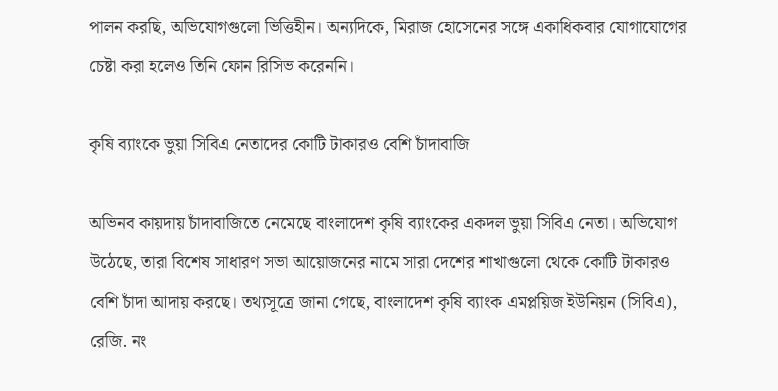পালন করছি, অভিযোগগুলো ভিত্তিহীন। অন্যদিকে, মিরাজ হোসেনের সঙ্গে একাধিকবার যোগাযোগের চেষ্টা করা হলেও তিনি ফোন রিসিভ করেননি।

কৃষি ব্যাংকে ভুয়া সিবিএ নেতাদের কোটি টাকারও বেশি চাঁদাবাজি

অভিনব কায়দায় চাঁদাবাজিতে নেমেছে বাংলাদেশ কৃষি ব্যাংকের একদল ভুয়া সিবিএ নেতা। অভিযোগ উঠেছে, তারা বিশেষ সাধারণ সভা আয়োজনের নামে সারা দেশের শাখাগুলো থেকে কোটি টাকারও বেশি চাঁদা আদায় করছে। তথ্যসূত্রে জানা গেছে, বাংলাদেশ কৃষি ব্যাংক এমপ্লয়িজ ইউনিয়ন (সিবিএ), রেজি. নং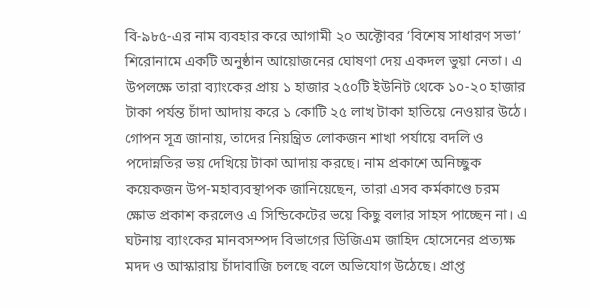বি-৯৮৫-এর নাম ব্যবহার করে আগামী ২০ অক্টোবর ‘বিশেষ সাধারণ সভা’ শিরোনামে একটি অনুষ্ঠান আয়োজনের ঘোষণা দেয় একদল ভুয়া নেতা। এ উপলক্ষে তারা ব্যাংকের প্রায় ১ হাজার ২৫০টি ইউনিট থেকে ১০-২০ হাজার টাকা পর্যন্ত চাঁদা আদায় করে ১ কোটি ২৫ লাখ টাকা হাতিয়ে নেওয়ার উঠে। গোপন সূত্র জানায়, তাদের নিয়ন্ত্রিত লোকজন শাখা পর্যায়ে বদলি ও পদোন্নতির ভয় দেখিয়ে টাকা আদায় করছে। নাম প্রকাশে অনিচ্ছুক কয়েকজন উপ-মহাব্যবস্থাপক জানিয়েছেন, তারা এসব কর্মকাণ্ডে চরম ক্ষোভ প্রকাশ করলেও এ সিন্ডিকেটের ভয়ে কিছু বলার সাহস পাচ্ছেন না। এ ঘটনায় ব্যাংকের মানবসম্পদ বিভাগের ডিজিএম জাহিদ হোসেনের প্রত্যক্ষ মদদ ও আস্কারায় চাঁদাবাজি চলছে বলে অভিযোগ উঠেছে। প্রাপ্ত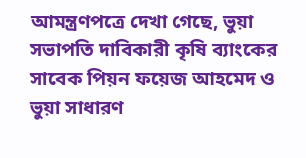আমন্ত্রণপত্রে দেখা গেছে, ভুয়া সভাপতি দাবিকারী কৃষি ব্যাংকের সাবেক পিয়ন ফয়েজ আহমেদ ও ভুয়া সাধারণ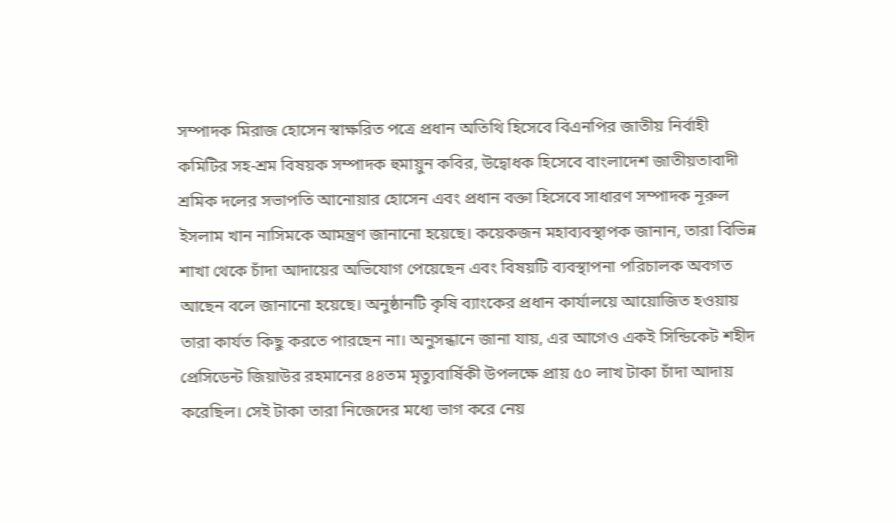সম্পাদক মিরাজ হোসেন স্বাক্ষরিত পত্রে প্রধান অতিথি হিসেবে বিএনপির জাতীয় নির্বাহী কমিটির সহ-শ্রম বিষয়ক সম্পাদক হুমায়ুন কবির, উদ্বোধক হিসেবে বাংলাদেশ জাতীয়তাবাদী শ্রমিক দলের সভাপতি আনোয়ার হোসেন এবং প্রধান বক্তা হিসেবে সাধারণ সম্পাদক নূরুল ইসলাম খান নাসিমকে আমন্ত্রণ জানানো হয়েছে। কয়েকজন মহাব্যবস্থাপক জানান, তারা বিভিন্ন শাখা থেকে চাঁদা আদায়ের অভিযোগ পেয়েছেন এবং বিষয়টি ব্যবস্থাপনা পরিচালক অবগত আছেন বলে জানানো হয়েছে। অনুষ্ঠানটি কৃষি ব্যাংকের প্রধান কার্যালয়ে আয়োজিত হওয়ায় তারা কার্যত কিছু করতে পারছেন না। অনুসন্ধানে জানা যায়, এর আগেও একই সিন্ডিকেট শহীদ প্রেসিডেন্ট জিয়াউর রহমানের ৪৪তম মৃত্যুবার্ষিকী উপলক্ষে প্রায় ৫০ লাখ টাকা চাঁদা আদায় করেছিল। সেই টাকা তারা নিজেদের মধ্যে ভাগ করে নেয়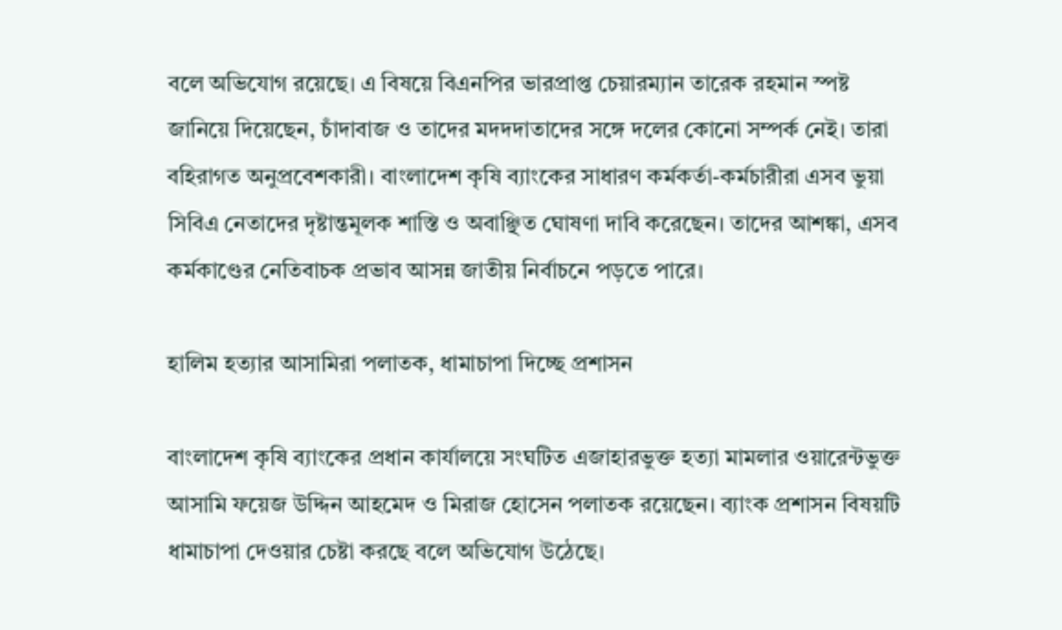বলে অভিযোগ রয়েছে। এ বিষয়ে বিএনপির ভারপ্রাপ্ত চেয়ারম্যান তারেক রহমান স্পষ্ট জানিয়ে দিয়েছেন, চাঁদাবাজ ও তাদের মদদদাতাদের সঙ্গে দলের কোনো সম্পর্ক নেই। তারা বহিরাগত অনুপ্রবেশকারী। বাংলাদেশ কৃষি ব্যাংকের সাধারণ কর্মকর্তা-কর্মচারীরা এসব ভুয়া সিবিএ নেতাদের দৃষ্টান্তমূলক শাস্তি ও অবাঞ্ছিত ঘোষণা দাবি করেছেন। তাদের আশঙ্কা, এসব কর্মকাণ্ডের নেতিবাচক প্রভাব আসন্ন জাতীয় নির্বাচনে পড়তে পারে।

হালিম হত্যার আসামিরা পলাতক, ধামাচাপা দিচ্ছে প্রশাসন

বাংলাদেশ কৃষি ব্যাংকের প্রধান কার্যালয়ে সংঘটিত এজাহারভুক্ত হত্যা মামলার ওয়ারেন্টভুক্ত আসামি ফয়েজ উদ্দিন আহমেদ ও মিরাজ হোসেন পলাতক রয়েছেন। ব্যাংক প্রশাসন বিষয়টি ধামাচাপা দেওয়ার চেষ্টা করছে বলে অভিযোগ উঠেছে।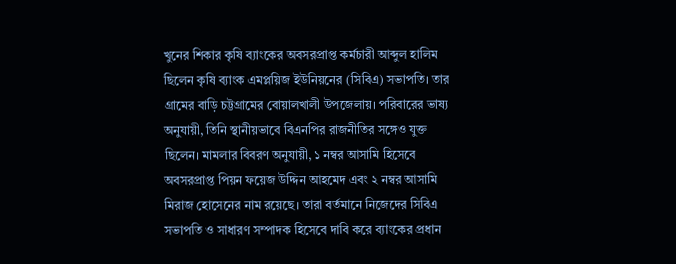খুনের শিকার কৃষি ব্যাংকের অবসরপ্রাপ্ত কর্মচারী আব্দুল হালিম ছিলেন কৃষি ব্যাংক এমপ্লয়িজ ইউনিয়নের (সিবিএ) সভাপতি। তার গ্রামের বাড়ি চট্টগ্রামের বোয়ালখালী উপজেলায়। পরিবারের ভাষ্য অনুযায়ী, তিনি স্থানীয়ভাবে বিএনপির রাজনীতির সঙ্গেও যুক্ত ছিলেন। মামলার বিবরণ অনুযায়ী, ১ নম্বর আসামি হিসেবে অবসরপ্রাপ্ত পিয়ন ফয়েজ উদ্দিন আহমেদ এবং ২ নম্বর আসামি মিরাজ হোসেনের নাম রয়েছে। তারা বর্তমানে নিজেদের সিবিএ সভাপতি ও সাধারণ সম্পাদক হিসেবে দাবি করে ব্যাংকের প্রধান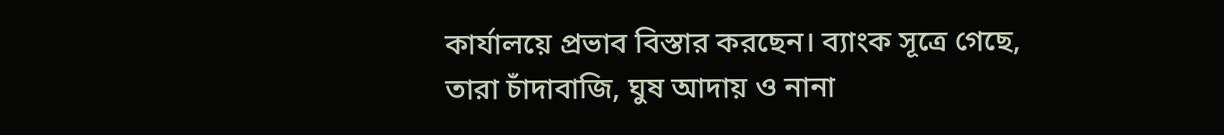কার্যালয়ে প্রভাব বিস্তার করছেন। ব্যাংক সূত্রে গেছে, তারা চাঁদাবাজি, ঘুষ আদায় ও নানা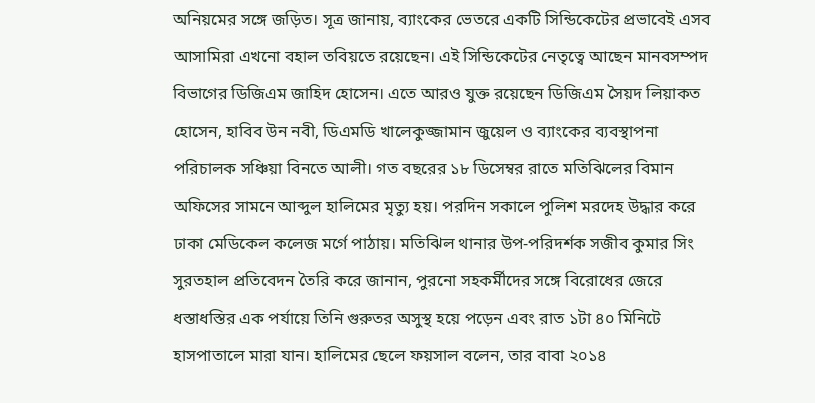অনিয়মের সঙ্গে জড়িত। সূত্র জানায়, ব্যাংকের ভেতরে একটি সিন্ডিকেটের প্রভাবেই এসব আসামিরা এখনো বহাল তবিয়তে রয়েছেন। এই সিন্ডিকেটের নেতৃত্বে আছেন মানবসম্পদ বিভাগের ডিজিএম জাহিদ হোসেন। এতে আরও যুক্ত রয়েছেন ডিজিএম সৈয়দ লিয়াকত হোসেন, হাবিব উন নবী, ডিএমডি খালেকুজ্জামান জুয়েল ও ব্যাংকের ব্যবস্থাপনা পরিচালক সঞ্চিয়া বিনতে আলী। গত বছরের ১৮ ডিসেম্বর রাতে মতিঝিলের বিমান অফিসের সামনে আব্দুল হালিমের মৃত্যু হয়। পরদিন সকালে পুলিশ মরদেহ উদ্ধার করে ঢাকা মেডিকেল কলেজ মর্গে পাঠায়। মতিঝিল থানার উপ-পরিদর্শক সজীব কুমার সিং সুরতহাল প্রতিবেদন তৈরি করে জানান, পুরনো সহকর্মীদের সঙ্গে বিরোধের জেরে ধস্তাধস্তির এক পর্যায়ে তিনি গুরুতর অসুস্থ হয়ে পড়েন এবং রাত ১টা ৪০ মিনিটে হাসপাতালে মারা যান। হালিমের ছেলে ফয়সাল বলেন, তার বাবা ২০১৪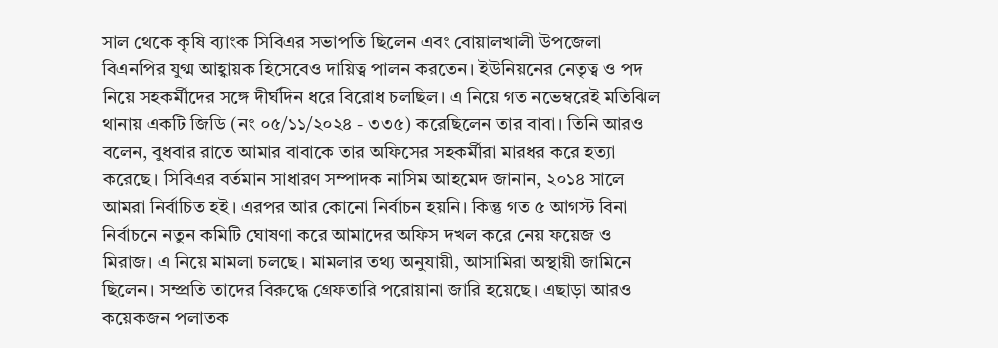সাল থেকে কৃষি ব্যাংক সিবিএর সভাপতি ছিলেন এবং বোয়ালখালী উপজেলা বিএনপির যুগ্ম আহ্বায়ক হিসেবেও দায়িত্ব পালন করতেন। ইউনিয়নের নেতৃত্ব ও পদ নিয়ে সহকর্মীদের সঙ্গে দীর্ঘদিন ধরে বিরোধ চলছিল। এ নিয়ে গত নভেম্বরেই মতিঝিল থানায় একটি জিডি (নং ০৫/১১/২০২৪ - ৩৩৫) করেছিলেন তার বাবা। তিনি আরও বলেন, বুধবার রাতে আমার বাবাকে তার অফিসের সহকর্মীরা মারধর করে হত্যা করেছে। সিবিএর বর্তমান সাধারণ সম্পাদক নাসিম আহমেদ জানান, ২০১৪ সালে আমরা নির্বাচিত হই। এরপর আর কোনো নির্বাচন হয়নি। কিন্তু গত ৫ আগস্ট বিনা নির্বাচনে নতুন কমিটি ঘোষণা করে আমাদের অফিস দখল করে নেয় ফয়েজ ও মিরাজ। এ নিয়ে মামলা চলছে। মামলার তথ্য অনুযায়ী, আসামিরা অস্থায়ী জামিনে ছিলেন। সম্প্রতি তাদের বিরুদ্ধে গ্রেফতারি পরোয়ানা জারি হয়েছে। এছাড়া আরও কয়েকজন পলাতক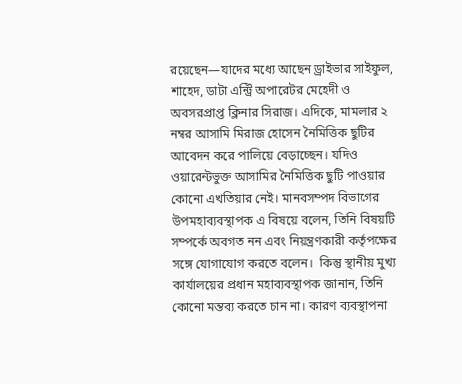রয়েছেন—যাদের মধ্যে আছেন ড্রাইভার সাইফুল, শাহেদ, ডাটা এন্ট্রি অপারেটর মেহেদী ও অবসরপ্রাপ্ত ক্লিনার সিরাজ। এদিকে, মামলার ২ নম্বর আসামি মিরাজ হোসেন নৈমিত্তিক ছুটির আবেদন করে পালিয়ে বেড়াচ্ছেন। যদিও ওয়ারেন্টভুক্ত আসামির নৈমিত্তিক ছুটি পাওয়ার কোনো এখতিয়ার নেই। মানবসম্পদ বিভাগের উপমহাব্যবস্থাপক এ বিষয়ে বলেন, তিনি বিষয়টি সম্পর্কে অবগত নন এবং নিয়ন্ত্রণকারী কর্তৃপক্ষের সঙ্গে যোগাযোগ করতে বলেন।  কিন্তু স্থানীয় মুখ্য কার্যালয়ের প্রধান মহাব্যবস্থাপক জানান, তিনি কোনো মন্তব্য করতে চান না। কারণ ব্যবস্থাপনা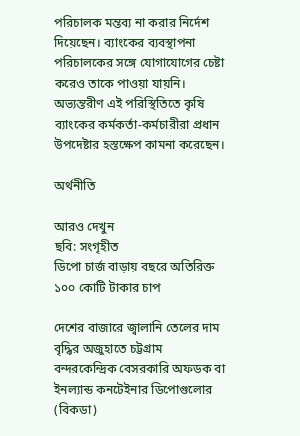পরিচালক মন্তব্য না করার নির্দেশ দিয়েছেন। ব্যাংকের ব্যবস্থাপনা পরিচালকের সঙ্গে যোগাযোগের চেষ্টা করেও তাকে পাওয়া যায়নি। অভ্যন্তরীণ এই পরিস্থিতিতে কৃষি ব্যাংকের কর্মকর্তা-কর্মচারীরা প্রধান উপদেষ্টার হস্তক্ষেপ কামনা করেছেন।

অর্থনীতি

আরও দেখুন
ছবি: সংগৃহীত
ডিপো চার্জ বাড়ায় বছরে অতিরিক্ত ১০০ কোটি টাকার চাপ

দেশের বাজারে জ্বালানি তেলের দাম বৃদ্ধির অজুহাতে চট্টগ্রাম বন্দরকেন্দ্রিক বেসরকারি অফডক বা ইনল্যান্ড কনটেইনার ডিপোগুলোর (বিকডা)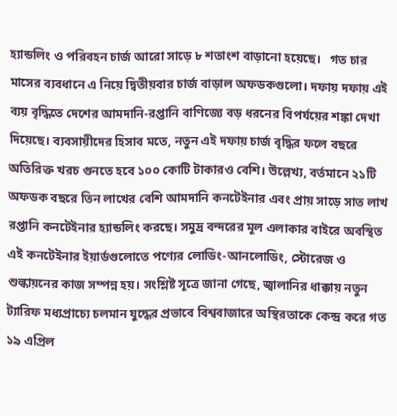হ্যান্ডলিং ও পরিবহন চার্জ আরো সাড়ে ৮ শতাংশ বাড়ানো হয়েছে।   গত চার মাসের ব্যবধানে এ নিয়ে দ্বিতীয়বার চার্জ বাড়াল অফডকগুলো। দফায় দফায় এই ব্যয় বৃদ্ধিতে দেশের আমদানি-রপ্তানি বাণিজ্যে বড় ধরনের বিপর্যয়ের শঙ্কা দেখা দিয়েছে। ব্যবসায়ীদের হিসাব মতে, নতুন এই দফায় চার্জ বৃদ্ধির ফলে বছরে অতিরিক্ত খরচ গুনতে হবে ১০০ কোটি টাকারও বেশি। উল্লেখ্য, বর্তমানে ২১টি অফডক বছরে তিন লাখের বেশি আমদানি কনটেইনার এবং প্রায় সাড়ে সাত লাখ রপ্তানি কনটেইনার হ্যান্ডলিং করছে। সমুদ্র বন্দরের মূল এলাকার বাইরে অবস্থিত এই কনটেইনার ইয়ার্ডগুলোতে পণ্যের লোডিং-আনলোডিং, স্টোরেজ ও শুল্কায়নের কাজ সম্পন্ন হয়। সংশ্লিষ্ট সূত্রে জানা গেছে, জ্বালানির ধাক্কায় নতুন ট্যারিফ মধ্যপ্রাচ্যে চলমান যুদ্ধের প্রভাবে বিশ্ববাজারে অস্থিরতাকে কেন্দ্র করে গত ১৯ এপ্রিল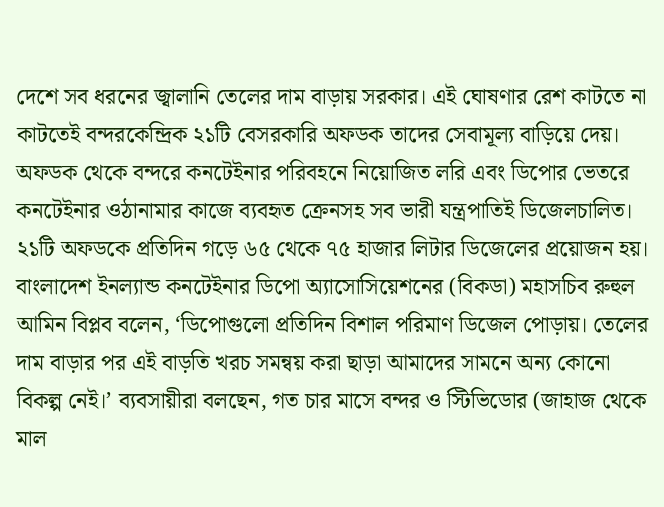দেশে সব ধরনের জ্বালানি তেলের দাম বাড়ায় সরকার। এই ঘোষণার রেশ কাটতে না কাটতেই বন্দরকেন্দ্রিক ২১টি বেসরকারি অফডক তাদের সেবামূল্য বাড়িয়ে দেয়। অফডক থেকে বন্দরে কনটেইনার পরিবহনে নিয়োজিত লরি এবং ডিপোর ভেতরে কনটেইনার ওঠানামার কাজে ব্যবহৃত ক্রেনসহ সব ভারী যন্ত্রপাতিই ডিজেলচালিত। ২১টি অফডকে প্রতিদিন গড়ে ৬৫ থেকে ৭৫ হাজার লিটার ডিজেলের প্রয়োজন হয়। বাংলাদেশ ইনল্যান্ড কনটেইনার ডিপো অ্যাসোসিয়েশনের (বিকডা) মহাসচিব রুহুল আমিন বিপ্লব বলেন, ‘ডিপোগুলো প্রতিদিন বিশাল পরিমাণ ডিজেল পোড়ায়। তেলের দাম বাড়ার পর এই বাড়তি খরচ সমন্বয় করা ছাড়া আমাদের সামনে অন্য কোনো বিকল্প নেই।’ ব্যবসায়ীরা বলছেন, গত চার মাসে বন্দর ও স্টিভিডোর (জাহাজ থেকে মাল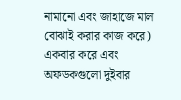নামানো এবং জাহাজে মাল বোঝাই করার কাজ করে) একবার করে এবং অফডকগুলো দুইবার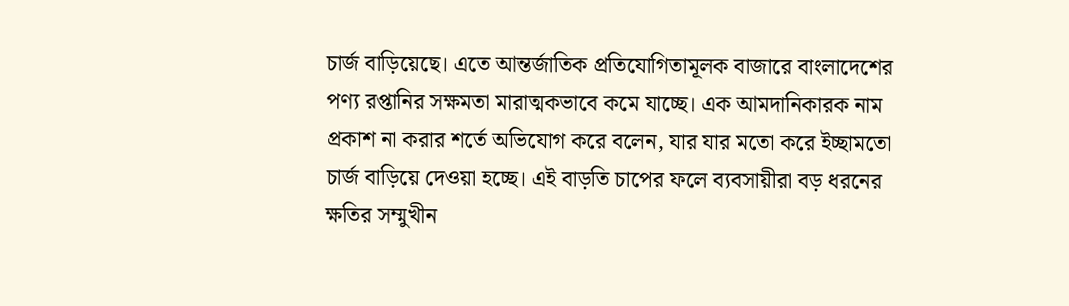চার্জ বাড়িয়েছে। এতে আন্তর্জাতিক প্রতিযোগিতামূলক বাজারে বাংলাদেশের পণ্য রপ্তানির সক্ষমতা মারাত্মকভাবে কমে যাচ্ছে। এক আমদানিকারক নাম প্রকাশ না করার শর্তে অভিযোগ করে বলেন, যার যার মতো করে ইচ্ছামতো চার্জ বাড়িয়ে দেওয়া হচ্ছে। এই বাড়তি চাপের ফলে ব্যবসায়ীরা বড় ধরনের ক্ষতির সম্মুখীন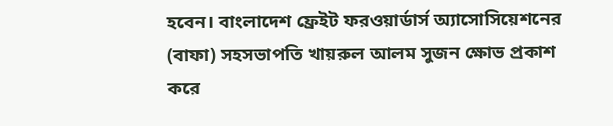হবেন। বাংলাদেশ ফ্রেইট ফরওয়ার্ডার্স অ্যাসোসিয়েশনের (বাফা) সহসভাপতি খায়রুল আলম সুজন ক্ষোভ প্রকাশ করে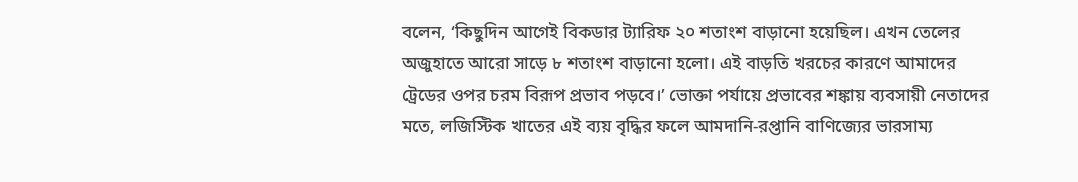বলেন, ‘কিছুদিন আগেই বিকডার ট্যারিফ ২০ শতাংশ বাড়ানো হয়েছিল। এখন তেলের অজুহাতে আরো সাড়ে ৮ শতাংশ বাড়ানো হলো। এই বাড়তি খরচের কারণে আমাদের ট্রেডের ওপর চরম বিরূপ প্রভাব পড়বে।’ ভোক্তা পর্যায়ে প্রভাবের শঙ্কায় ব্যবসায়ী নেতাদের মতে, লজিস্টিক খাতের এই ব্যয় বৃদ্ধির ফলে আমদানি-রপ্তানি বাণিজ্যের ভারসাম্য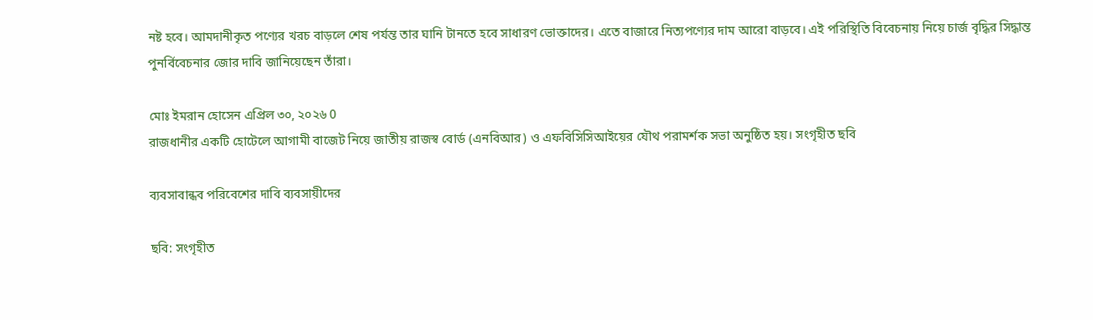নষ্ট হবে। আমদানীকৃত পণ্যের খরচ বাড়লে শেষ পর্যন্ত তার ঘানি টানতে হবে সাধারণ ভোক্তাদের। এতে বাজারে নিত্যপণ্যের দাম আরো বাড়বে। এই পরিস্থিতি বিবেচনায় নিয়ে চার্জ বৃদ্ধির সিদ্ধান্ত পুনর্বিবেচনার জোর দাবি জানিয়েছেন তাঁরা।

মোঃ ইমরান হোসেন এপ্রিল ৩০, ২০২৬ 0
রাজধানীর একটি হোটেলে আগামী বাজেট নিয়ে জাতীয় রাজস্ব বোর্ড (এনবিআর) ও এফবিসিসিআইয়ের যৌথ পরামর্শক সভা অনুষ্ঠিত হয়। সংগৃহীত ছবি

ব্যবসাবান্ধব পরিবেশের দাবি ব্যবসায়ীদের

ছবি: সংগৃহীত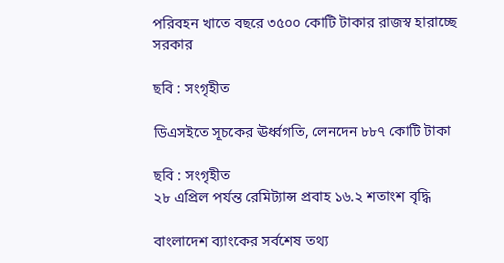পরিবহন খাতে বছরে ৩৫০০ কোটি টাকার রাজস্ব হারাচ্ছে সরকার

ছবি : সংগৃহীত

ডিএসইতে সূচকের ঊর্ধ্বগতি, লেনদেন ৮৮৭ কোটি টাকা

ছবি : সংগৃহীত
২৮ এপ্রিল পর্যন্ত রেমিট্যান্স প্রবাহ ১৬.২ শতাংশ বৃদ্ধি

বাংলাদেশ ব্যাংকের সর্বশেষ তথ্য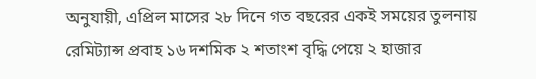অনুযায়ী, এপ্রিল মাসের ২৮ দিনে গত বছরের একই সময়ের তুলনায় রেমিট্যান্স প্রবাহ ১৬ দশমিক ২ শতাংশ বৃদ্ধি পেয়ে ২ হাজার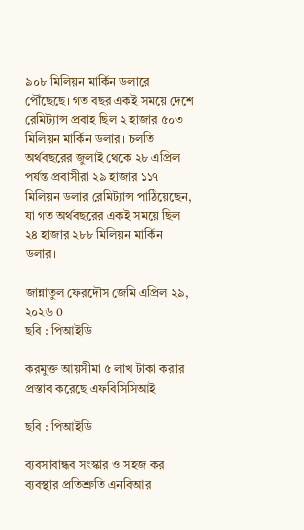৯০৮ মিলিয়ন মার্কিন ডলারে পৌঁছেছে। গত বছর একই সময়ে দেশে রেমিট্যান্স প্রবাহ ছিল ২ হাজার ৫০৩ মিলিয়ন মার্কিন ডলার। চলতি অর্থবছরের জুলাই থেকে ২৮ এপ্রিল পর্যন্ত প্রবাসীরা ২৯ হাজার ১১৭ মিলিয়ন ডলার রেমিট্যান্স পাঠিয়েছেন, যা গত অর্থবছরের একই সময়ে ছিল ২৪ হাজার ২৮৮ মিলিয়ন মার্কিন ডলার।

জান্নাতুল ফেরদৌস জেমি এপ্রিল ২৯, ২০২৬ 0
ছবি : পিআইডি

করমুক্ত আয়সীমা ৫ লাখ টাকা করার প্রস্তাব করেছে এফবিসিসিআই

ছবি : পিআইডি

ব্যবসাবান্ধব সংস্কার ও সহজ কর ব্যবস্থার প্রতিশ্রুতি এনবিআর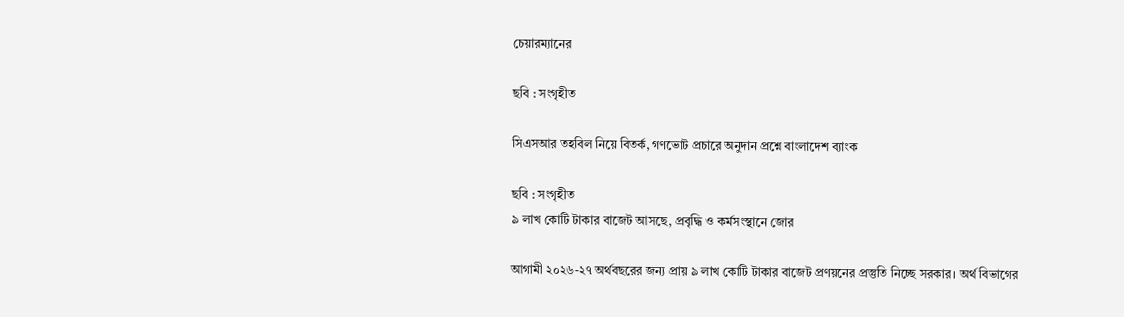চেয়ারম্যানের

ছবি : সংগৃহীত

সিএসআর তহবিল নিয়ে বিতর্ক, গণভোট প্রচারে অনুদান প্রশ্নে বাংলাদেশ ব্যাংক

ছবি : সংগৃহীত
৯ লাখ কোটি টাকার বাজেট আসছে, প্রবৃদ্ধি ও কর্মসংস্থানে জোর

আগামী ২০২৬-২৭ অর্থবছরের জন্য প্রায় ৯ লাখ কোটি টাকার বাজেট প্রণয়নের প্রস্তুতি নিচ্ছে সরকার। অর্থ বিভাগের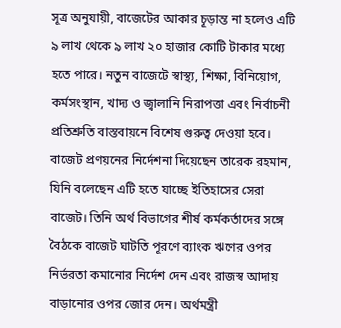সূত্র অনুযায়ী, বাজেটের আকার চূড়ান্ত না হলেও এটি ৯ লাখ থেকে ৯ লাখ ২০ হাজার কোটি টাকার মধ্যে হতে পারে। নতুন বাজেটে স্বাস্থ্য, শিক্ষা, বিনিয়োগ, কর্মসংস্থান, খাদ্য ও জ্বালানি নিরাপত্তা এবং নির্বাচনী প্রতিশ্রুতি বাস্তবায়নে বিশেষ গুরুত্ব দেওয়া হবে। বাজেট প্রণয়নের নির্দেশনা দিয়েছেন তারেক রহমান, যিনি বলেছেন এটি হতে যাচ্ছে ইতিহাসের সেরা বাজেট। তিনি অর্থ বিভাগের শীর্ষ কর্মকর্তাদের সঙ্গে বৈঠকে বাজেট ঘাটতি পূরণে ব্যাংক ঋণের ওপর নির্ভরতা কমানোর নির্দেশ দেন এবং রাজস্ব আদায় বাড়ানোর ওপর জোর দেন। অর্থমন্ত্রী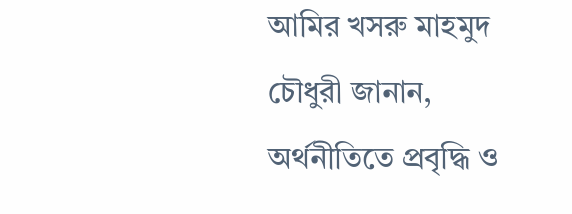আমির খসরু মাহমুদ চৌধুরী জানান, অর্থনীতিতে প্রবৃদ্ধি ও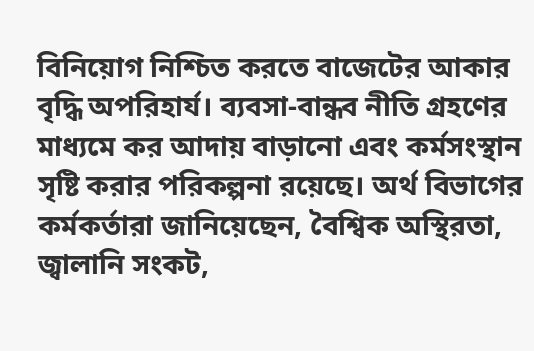বিনিয়োগ নিশ্চিত করতে বাজেটের আকার বৃদ্ধি অপরিহার্য। ব্যবসা-বান্ধব নীতি গ্রহণের মাধ্যমে কর আদায় বাড়ানো এবং কর্মসংস্থান সৃষ্টি করার পরিকল্পনা রয়েছে। অর্থ বিভাগের কর্মকর্তারা জানিয়েছেন, বৈশ্বিক অস্থিরতা, জ্বালানি সংকট,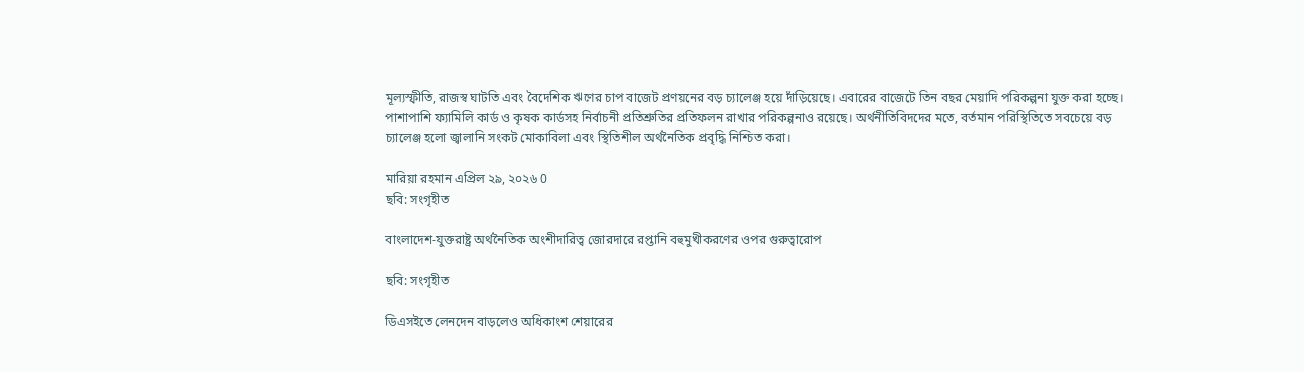মূল্যস্ফীতি, রাজস্ব ঘাটতি এবং বৈদেশিক ঋণের চাপ বাজেট প্রণয়নের বড় চ্যালেঞ্জ হয়ে দাঁড়িয়েছে। এবারের বাজেটে তিন বছর মেয়াদি পরিকল্পনা যুক্ত করা হচ্ছে। পাশাপাশি ফ্যামিলি কার্ড ও কৃষক কার্ডসহ নির্বাচনী প্রতিশ্রুতির প্রতিফলন রাখার পরিকল্পনাও রয়েছে। অর্থনীতিবিদদের মতে, বর্তমান পরিস্থিতিতে সবচেয়ে বড় চ্যালেঞ্জ হলো জ্বালানি সংকট মোকাবিলা এবং স্থিতিশীল অর্থনৈতিক প্রবৃদ্ধি নিশ্চিত করা।

মারিয়া রহমান এপ্রিল ২৯, ২০২৬ 0
ছবি: সংগৃহীত

বাংলাদেশ-যুক্তরাষ্ট্র অর্থনৈতিক অংশীদারিত্ব জোরদারে রপ্তানি বহুমুখীকরণের ওপর গুরুত্বারোপ

ছবি: সংগৃহীত

ডিএসইতে লেনদেন বাড়লেও অধিকাংশ শেয়ারের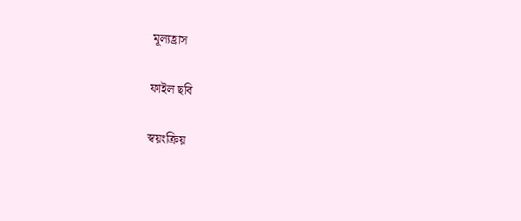মূল্যহ্রাস

ফাইল ছবি

স্বয়ংক্রিয়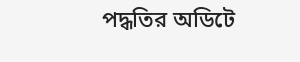পদ্ধতির অডিটে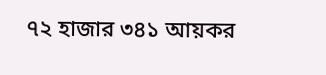৭২ হাজার ৩৪১ আয়কর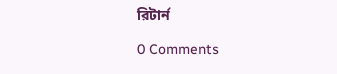রিটার্ন

0 Comments